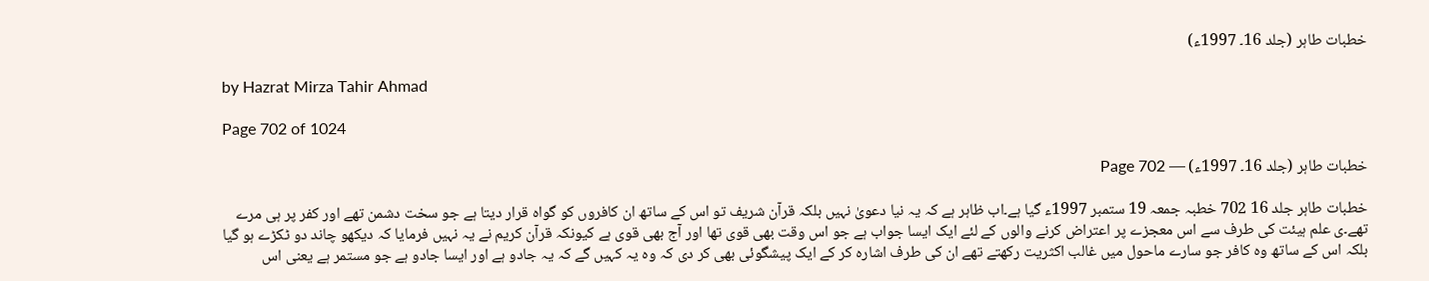خطبات طاہر (جلد 16۔ 1997ء)

by Hazrat Mirza Tahir Ahmad

Page 702 of 1024

خطبات طاہر (جلد 16۔ 1997ء) — Page 702

خطبات طاہر جلد 16 702 خطبہ جمعہ 19 ستمبر 1997ء گیا ہے۔اب ظاہر ہے کہ یہ نیا دعویٰ نہیں بلکہ قرآن شریف تو اس کے ساتھ ان کافروں کو گواہ قرار دیتا ہے جو سخت دشمن تھے اور کفر پر ہی مرے تھے۔ی علم ہیئت کی طرف سے اس معجزے پر اعتراض کرنے والوں کے لئے ایک ایسا جواب ہے جو اس وقت بھی قوی تھا اور آج بھی قوی ہے کیونکہ قرآن کریم نے یہ نہیں فرمایا کہ دیکھو چاند دو ٹکڑے ہو گیا بلکہ اس کے ساتھ وہ کافر جو سارے ماحول میں غالب اکثریت رکھتے تھے ان کی طرف اشارہ کر کے ایک پیشگوئی بھی کر دی کہ وہ یہ کہیں گے کہ یہ جادو ہے اور ایسا جادو ہے جو مستمر ہے یعنی اس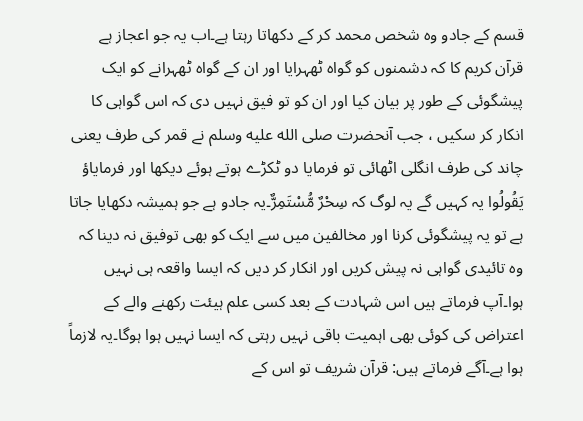قسم کے جادو وہ شخص محمد کر کے دکھاتا رہتا ہے۔اب یہ جو اعجاز ہے قرآن کریم کا کہ دشمنوں کو گواہ ٹھہرایا اور ان کے گواہ ٹھہرانے کو ایک پیشگوئی کے طور پر بیان کیا اور ان کو تو فیق نہیں دی کہ اس گواہی کا انکار کر سکیں ، جب آنحضرت صلى الله عليه وسلم نے قمر کی طرف یعنی چاند کی طرف انگلی اٹھائی تو فرمایا دو ٹکڑے ہوتے ہوئے دیکھا اور فرمایاؤ يَقُولُوا یہ کہیں گے یہ لوگ کہ سِحْرٌ مُّسْتَمِرٌّ۔یہ جادو ہے جو ہمیشہ دکھایا جاتا ہے تو یہ پیشگوئی کرنا اور مخالفین میں سے ایک کو بھی توفیق نہ دینا کہ وہ تائیدی گواہی نہ پیش کریں اور انکار کر دیں کہ ایسا واقعہ ہی نہیں ہوا۔آپ فرماتے ہیں اس شہادت کے بعد کسی علم ہیئت رکھنے والے کے اعتراض کی کوئی بھی اہمیت باقی نہیں رہتی کہ ایسا نہیں ہوا ہوگا۔یہ لازماً ہوا ہے۔آگے فرماتے ہیں: قرآن شریف تو اس کے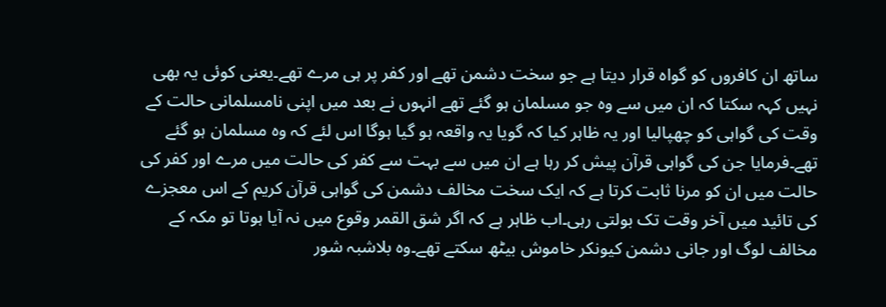ساتھ ان کافروں کو گواہ قرار دیتا ہے جو سخت دشمن تھے اور کفر پر ہی مرے تھے۔یعنی کوئی یہ بھی نہیں کہہ سکتا کہ ان میں سے وہ جو مسلمان ہو گئے تھے انہوں نے بعد میں اپنی نامسلمانی حالت کے وقت کی گواہی کو چھپالیا اور یہ ظاہر کیا کہ گویا یہ واقعہ ہو گیا ہوگا اس لئے کہ وہ مسلمان ہو گئے تھے۔فرمایا جن کی گواہی قرآن پیش کر رہا ہے ان میں سے بہت سے کفر کی حالت میں مرے اور کفر کی حالت میں ان کو مرنا ثابت کرتا ہے کہ ایک سخت مخالف دشمن کی گواہی قرآن کریم کے اس معجزے کی تائید میں آخر وقت تک بولتی رہی۔اب ظاہر ہے کہ اگر شق القمر وقوع میں نہ آیا ہوتا تو مکہ کے مخالف لوگ اور جانی دشمن کیونکر خاموش بیٹھ سکتے تھے۔وہ بلاشبہ شور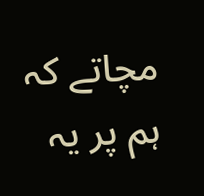مچاتے کہ ہم پر یہ